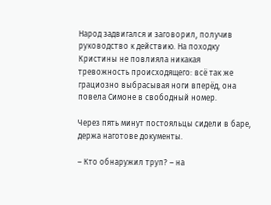Народ задвигался и заговорил, получив руководство к действию. На походку Кристины не повлияла никакая тревожность происходящего: всё так же грациозно выбрасывая ноги вперёд, она повела Симоне в свободный номер.

Через пять минут постояльцы сидели в баре, держа наготове документы.

– Кто обнаружил труп? – на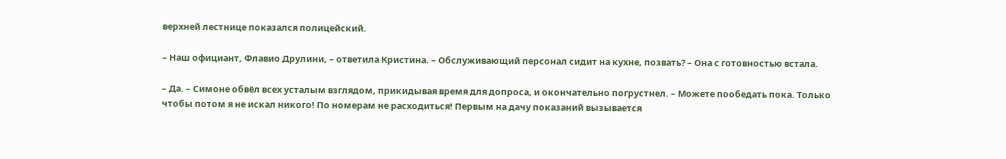верхней лестнице показался полицейский.

– Наш официант, Флавио Друлини, – ответила Кристина. – Обслуживающий персонал сидит на кухне, позвать? – Она с готовностью встала.

– Да. – Симоне обвёл всех усталым взглядом, прикидывая время для допроса, и окончательно погрустнел. – Можете пообедать пока. Только чтобы потом я не искал никого! По номерам не расходиться! Первым на дачу показаний вызывается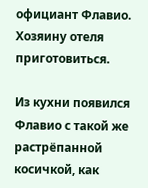официант Флавио. Хозяину отеля приготовиться.

Из кухни появился Флавио с такой же растрёпанной косичкой, как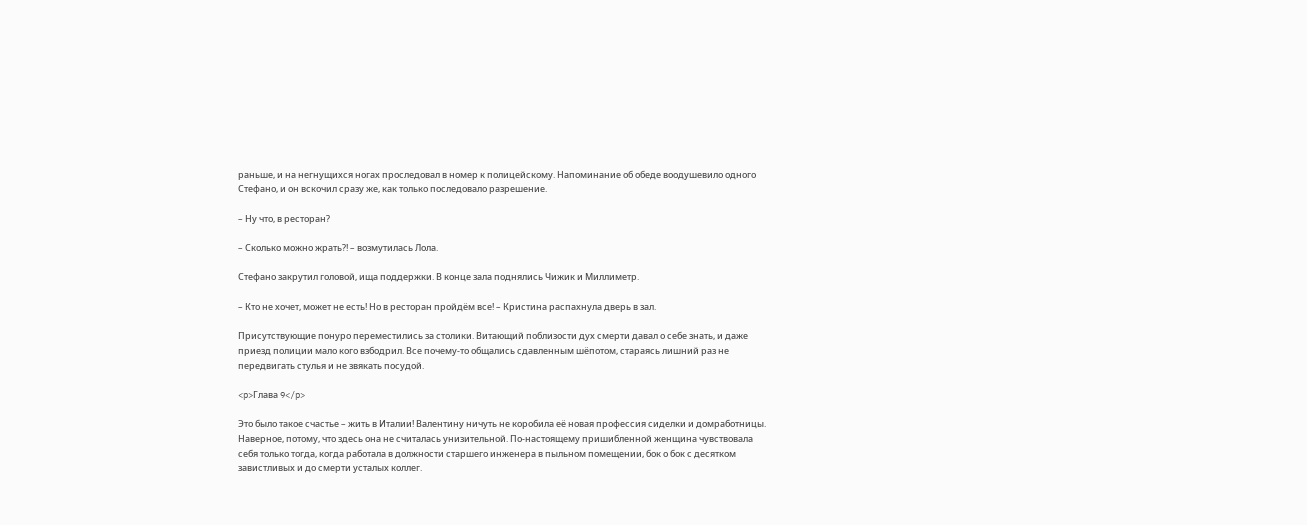раньше, и на негнущихся ногах проследовал в номер к полицейскому. Напоминание об обеде воодушевило одного Стефано, и он вскочил сразу же, как только последовало разрешение.

– Ну что, в ресторан?

– Сколько можно жрать?! – возмутилась Лола.

Стефано закрутил головой, ища поддержки. В конце зала поднялись Чижик и Миллиметр.

– Кто не хочет, может не есть! Но в ресторан пройдём все! – Кристина распахнула дверь в зал.

Присутствующие понуро переместились за столики. Витающий поблизости дух смерти давал о себе знать, и даже приезд полиции мало кого взбодрил. Все почему-то общались сдавленным шёпотом, стараясь лишний раз не передвигать стулья и не звякать посудой.

<p>Глава 9</p>

Это было такое счастье – жить в Италии! Валентину ничуть не коробила её новая профессия сиделки и домработницы. Наверное, потому, что здесь она не считалась унизительной. По-настоящему пришибленной женщина чувствовала себя только тогда, когда работала в должности старшего инженера в пыльном помещении, бок о бок с десятком завистливых и до смерти усталых коллег.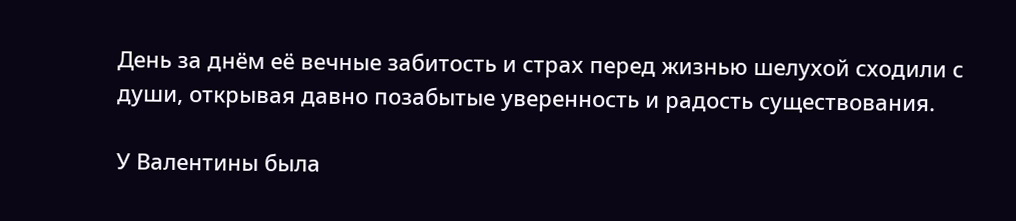День за днём её вечные забитость и страх перед жизнью шелухой сходили с души, открывая давно позабытые уверенность и радость существования.

У Валентины была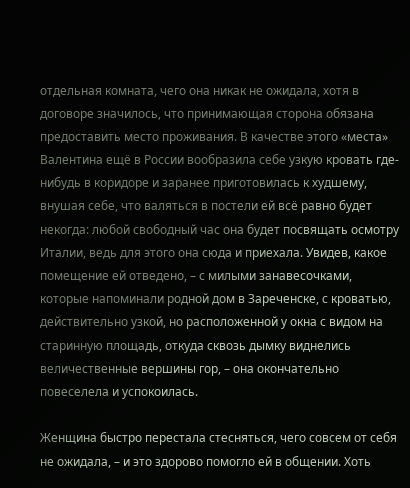отдельная комната, чего она никак не ожидала, хотя в договоре значилось, что принимающая сторона обязана предоставить место проживания. В качестве этого «места» Валентина ещё в России вообразила себе узкую кровать где-нибудь в коридоре и заранее приготовилась к худшему, внушая себе, что валяться в постели ей всё равно будет некогда: любой свободный час она будет посвящать осмотру Италии, ведь для этого она сюда и приехала. Увидев, какое помещение ей отведено, – с милыми занавесочками, которые напоминали родной дом в Зареченске, с кроватью, действительно узкой, но расположенной у окна с видом на старинную площадь, откуда сквозь дымку виднелись величественные вершины гор, – она окончательно повеселела и успокоилась.

Женщина быстро перестала стесняться, чего совсем от себя не ожидала, – и это здорово помогло ей в общении. Хоть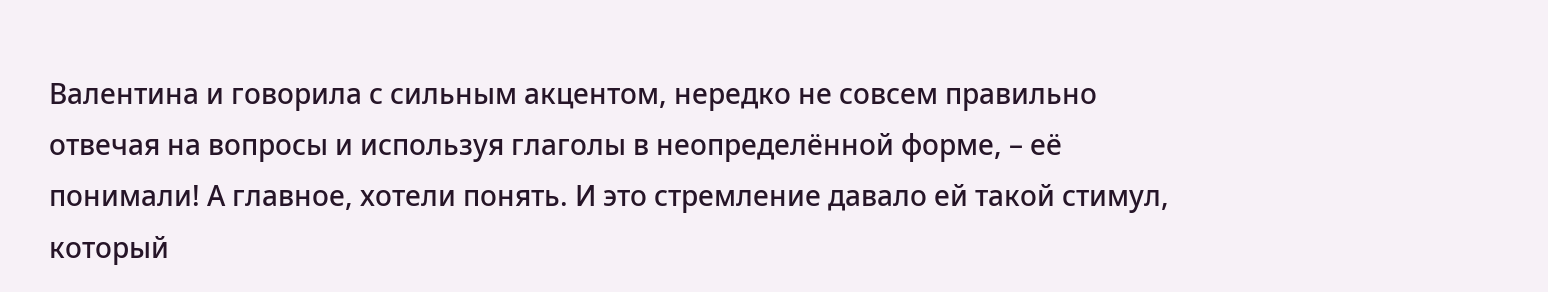Валентина и говорила с сильным акцентом, нередко не совсем правильно отвечая на вопросы и используя глаголы в неопределённой форме, – её понимали! А главное, хотели понять. И это стремление давало ей такой стимул, который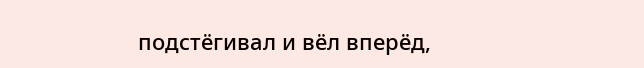подстёгивал и вёл вперёд,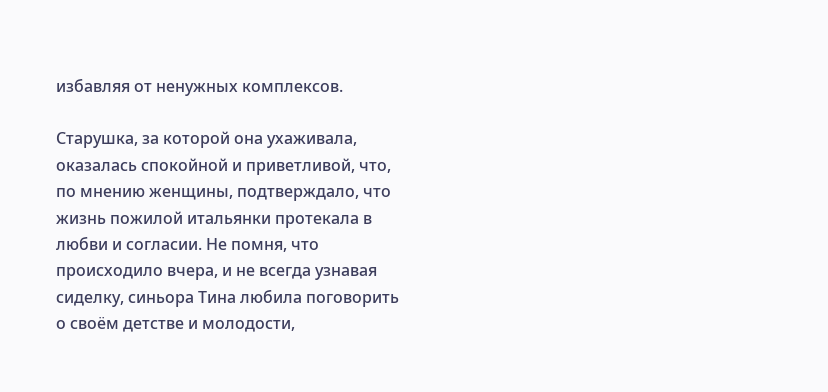избавляя от ненужных комплексов.

Старушка, за которой она ухаживала, оказалась спокойной и приветливой, что, по мнению женщины, подтверждало, что жизнь пожилой итальянки протекала в любви и согласии. Не помня, что происходило вчера, и не всегда узнавая сиделку, синьора Тина любила поговорить о своём детстве и молодости,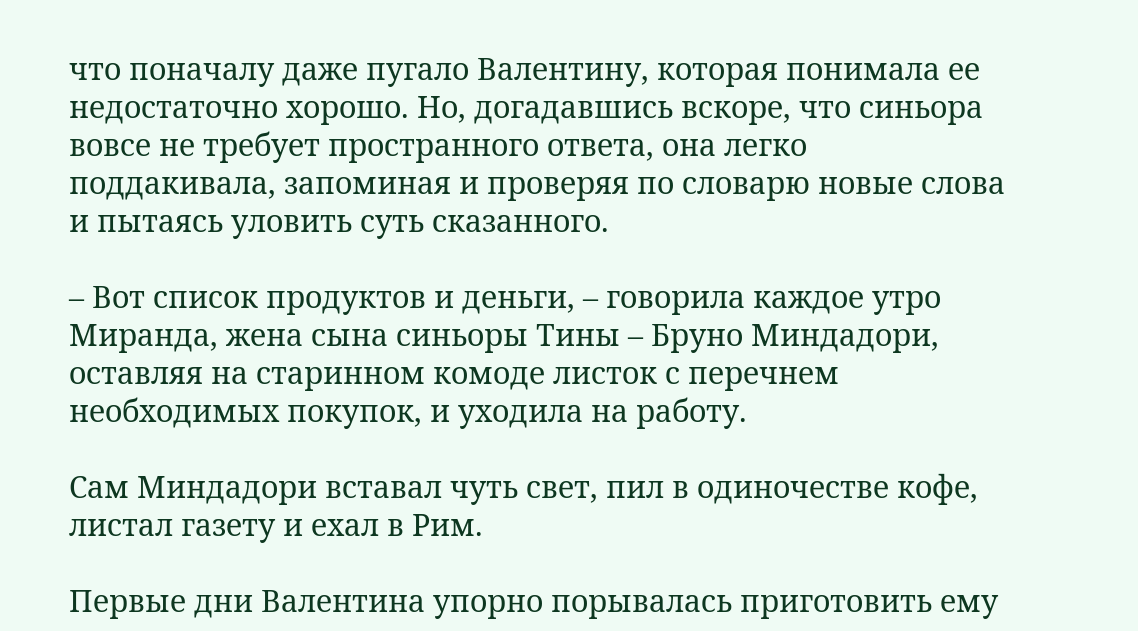что поначалу даже пугало Валентину, которая понимала ее недостаточно хорошо. Но, догадавшись вскоре, что синьора вовсе не требует пространного ответа, она легко поддакивала, запоминая и проверяя по словарю новые слова и пытаясь уловить суть сказанного.

– Вот список продуктов и деньги, – говорила каждое утро Миранда, жена сына синьоры Тины – Бруно Миндадори, оставляя на старинном комоде листок с перечнем необходимых покупок, и уходила на работу.

Сам Миндадори вставал чуть свет, пил в одиночестве кофе, листал газету и ехал в Рим.

Первые дни Валентина упорно порывалась приготовить ему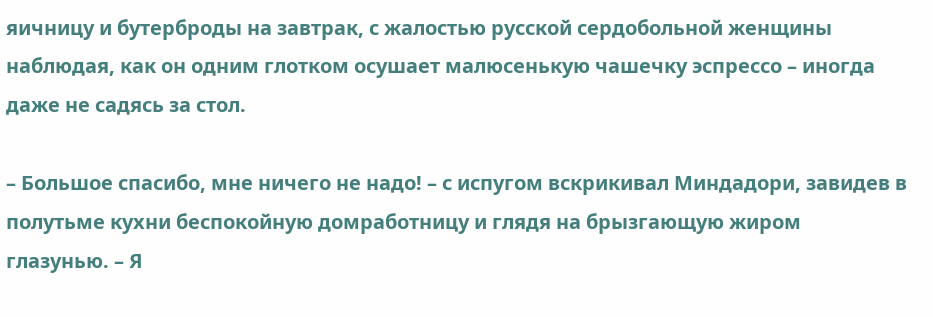яичницу и бутерброды на завтрак, с жалостью русской сердобольной женщины наблюдая, как он одним глотком осушает малюсенькую чашечку эспрессо – иногда даже не садясь за стол.

– Большое спасибо, мне ничего не надо! – с испугом вскрикивал Миндадори, завидев в полутьме кухни беспокойную домработницу и глядя на брызгающую жиром глазунью. – Я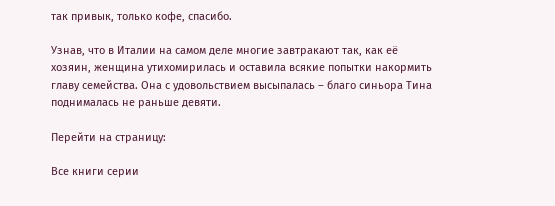так привык, только кофе, спасибо.

Узнав, что в Италии на самом деле многие завтракают так, как её хозяин, женщина утихомирилась и оставила всякие попытки накормить главу семейства. Она с удовольствием высыпалась – благо синьора Тина поднималась не раньше девяти.

Перейти на страницу:

Все книги серии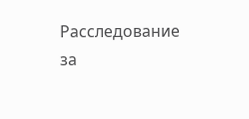Расследование за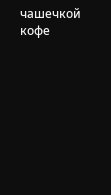чашечкой кофе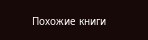Похожие книги